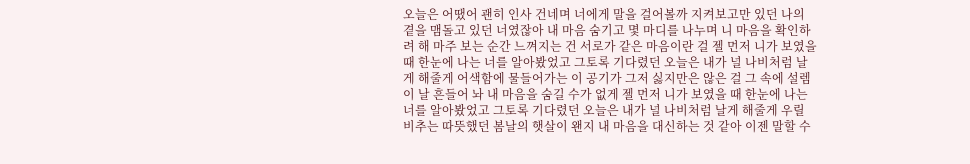오늘은 어땠어 괜히 인사 건네며 너에게 말을 걸어볼까 지켜보고만 있던 나의 곁을 맴돌고 있던 너였잖아 내 마음 숨기고 몇 마디를 나누며 니 마음을 확인하려 해 마주 보는 순간 느껴지는 건 서로가 같은 마음이란 걸 젤 먼저 니가 보였을 때 한눈에 나는 너를 알아봤었고 그토록 기다렸던 오늘은 내가 널 나비처럼 날게 해줄게 어색함에 물들어가는 이 공기가 그저 싫지만은 않은 걸 그 속에 설렘이 날 흔들어 놔 내 마음을 숨길 수가 없게 젤 먼저 니가 보였을 때 한눈에 나는 너를 알아봤었고 그토록 기다렸던 오늘은 내가 널 나비처럼 날게 해줄게 우릴 비추는 따뜻했던 봄날의 햇살이 왠지 내 마음을 대신하는 것 같아 이젠 말할 수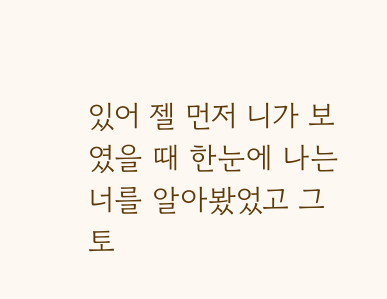있어 젤 먼저 니가 보였을 때 한눈에 나는 너를 알아봤었고 그토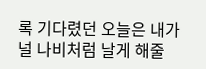록 기다렸던 오늘은 내가 널 나비처럼 날게 해줄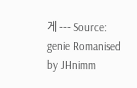게 --- Source: genie Romanised by JHnimm